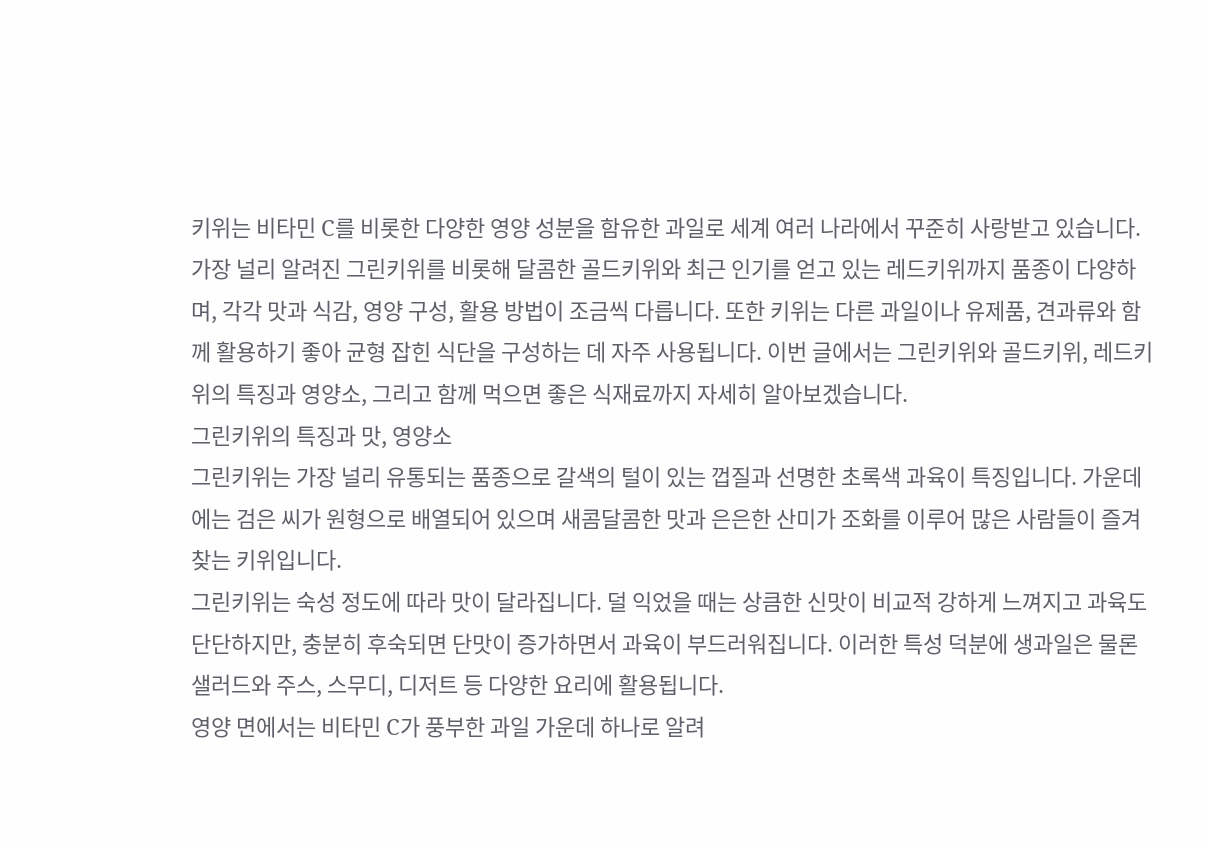키위는 비타민 C를 비롯한 다양한 영양 성분을 함유한 과일로 세계 여러 나라에서 꾸준히 사랑받고 있습니다. 가장 널리 알려진 그린키위를 비롯해 달콤한 골드키위와 최근 인기를 얻고 있는 레드키위까지 품종이 다양하며, 각각 맛과 식감, 영양 구성, 활용 방법이 조금씩 다릅니다. 또한 키위는 다른 과일이나 유제품, 견과류와 함께 활용하기 좋아 균형 잡힌 식단을 구성하는 데 자주 사용됩니다. 이번 글에서는 그린키위와 골드키위, 레드키위의 특징과 영양소, 그리고 함께 먹으면 좋은 식재료까지 자세히 알아보겠습니다.
그린키위의 특징과 맛, 영양소
그린키위는 가장 널리 유통되는 품종으로 갈색의 털이 있는 껍질과 선명한 초록색 과육이 특징입니다. 가운데에는 검은 씨가 원형으로 배열되어 있으며 새콤달콤한 맛과 은은한 산미가 조화를 이루어 많은 사람들이 즐겨 찾는 키위입니다.
그린키위는 숙성 정도에 따라 맛이 달라집니다. 덜 익었을 때는 상큼한 신맛이 비교적 강하게 느껴지고 과육도 단단하지만, 충분히 후숙되면 단맛이 증가하면서 과육이 부드러워집니다. 이러한 특성 덕분에 생과일은 물론 샐러드와 주스, 스무디, 디저트 등 다양한 요리에 활용됩니다.
영양 면에서는 비타민 C가 풍부한 과일 가운데 하나로 알려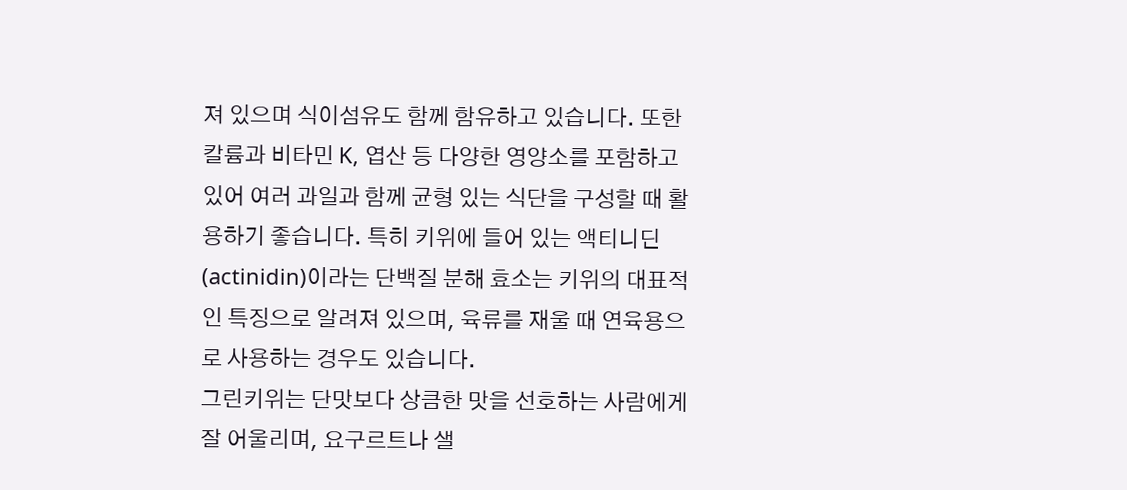져 있으며 식이섬유도 함께 함유하고 있습니다. 또한 칼륨과 비타민 K, 엽산 등 다양한 영양소를 포함하고 있어 여러 과일과 함께 균형 있는 식단을 구성할 때 활용하기 좋습니다. 특히 키위에 들어 있는 액티니딘(actinidin)이라는 단백질 분해 효소는 키위의 대표적인 특징으로 알려져 있으며, 육류를 재울 때 연육용으로 사용하는 경우도 있습니다.
그린키위는 단맛보다 상큼한 맛을 선호하는 사람에게 잘 어울리며, 요구르트나 샐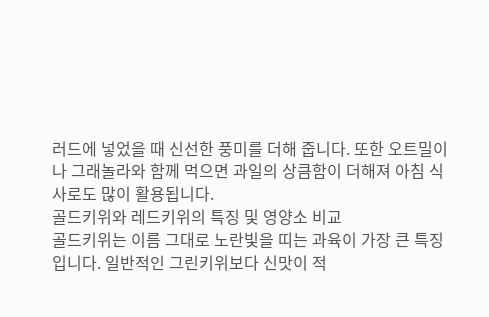러드에 넣었을 때 신선한 풍미를 더해 줍니다. 또한 오트밀이나 그래놀라와 함께 먹으면 과일의 상큼함이 더해져 아침 식사로도 많이 활용됩니다.
골드키위와 레드키위의 특징 및 영양소 비교
골드키위는 이름 그대로 노란빛을 띠는 과육이 가장 큰 특징입니다. 일반적인 그린키위보다 신맛이 적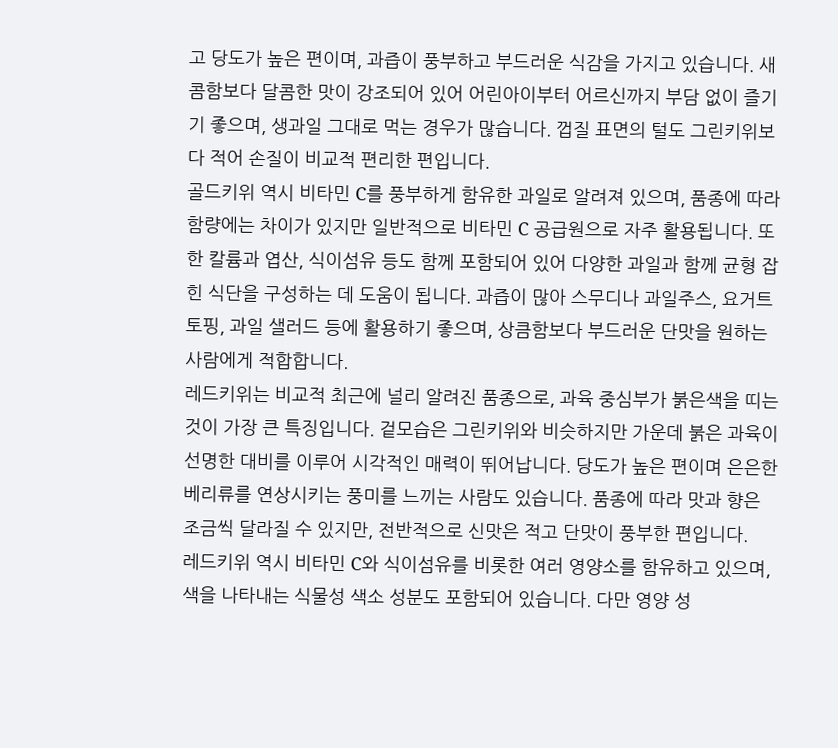고 당도가 높은 편이며, 과즙이 풍부하고 부드러운 식감을 가지고 있습니다. 새콤함보다 달콤한 맛이 강조되어 있어 어린아이부터 어르신까지 부담 없이 즐기기 좋으며, 생과일 그대로 먹는 경우가 많습니다. 껍질 표면의 털도 그린키위보다 적어 손질이 비교적 편리한 편입니다.
골드키위 역시 비타민 C를 풍부하게 함유한 과일로 알려져 있으며, 품종에 따라 함량에는 차이가 있지만 일반적으로 비타민 C 공급원으로 자주 활용됩니다. 또한 칼륨과 엽산, 식이섬유 등도 함께 포함되어 있어 다양한 과일과 함께 균형 잡힌 식단을 구성하는 데 도움이 됩니다. 과즙이 많아 스무디나 과일주스, 요거트 토핑, 과일 샐러드 등에 활용하기 좋으며, 상큼함보다 부드러운 단맛을 원하는 사람에게 적합합니다.
레드키위는 비교적 최근에 널리 알려진 품종으로, 과육 중심부가 붉은색을 띠는 것이 가장 큰 특징입니다. 겉모습은 그린키위와 비슷하지만 가운데 붉은 과육이 선명한 대비를 이루어 시각적인 매력이 뛰어납니다. 당도가 높은 편이며 은은한 베리류를 연상시키는 풍미를 느끼는 사람도 있습니다. 품종에 따라 맛과 향은 조금씩 달라질 수 있지만, 전반적으로 신맛은 적고 단맛이 풍부한 편입니다.
레드키위 역시 비타민 C와 식이섬유를 비롯한 여러 영양소를 함유하고 있으며, 색을 나타내는 식물성 색소 성분도 포함되어 있습니다. 다만 영양 성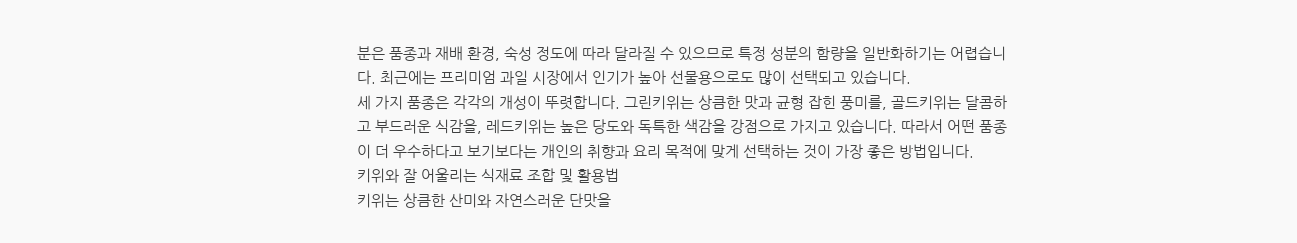분은 품종과 재배 환경, 숙성 정도에 따라 달라질 수 있으므로 특정 성분의 함량을 일반화하기는 어렵습니다. 최근에는 프리미엄 과일 시장에서 인기가 높아 선물용으로도 많이 선택되고 있습니다.
세 가지 품종은 각각의 개성이 뚜렷합니다. 그린키위는 상큼한 맛과 균형 잡힌 풍미를, 골드키위는 달콤하고 부드러운 식감을, 레드키위는 높은 당도와 독특한 색감을 강점으로 가지고 있습니다. 따라서 어떤 품종이 더 우수하다고 보기보다는 개인의 취향과 요리 목적에 맞게 선택하는 것이 가장 좋은 방법입니다.
키위와 잘 어울리는 식재료 조합 및 활용법
키위는 상큼한 산미와 자연스러운 단맛을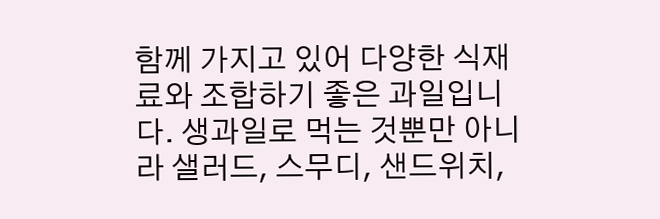함께 가지고 있어 다양한 식재료와 조합하기 좋은 과일입니다. 생과일로 먹는 것뿐만 아니라 샐러드, 스무디, 샌드위치,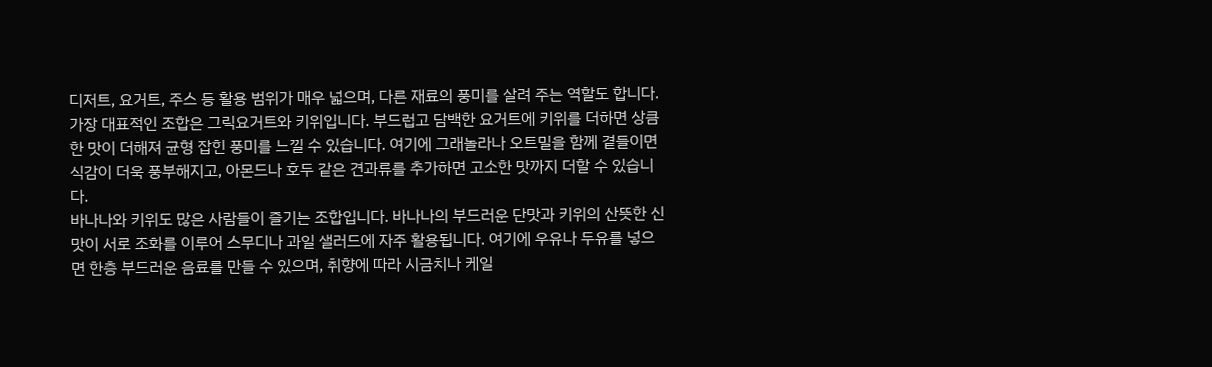디저트, 요거트, 주스 등 활용 범위가 매우 넓으며, 다른 재료의 풍미를 살려 주는 역할도 합니다.
가장 대표적인 조합은 그릭요거트와 키위입니다. 부드럽고 담백한 요거트에 키위를 더하면 상큼한 맛이 더해져 균형 잡힌 풍미를 느낄 수 있습니다. 여기에 그래놀라나 오트밀을 함께 곁들이면 식감이 더욱 풍부해지고, 아몬드나 호두 같은 견과류를 추가하면 고소한 맛까지 더할 수 있습니다.
바나나와 키위도 많은 사람들이 즐기는 조합입니다. 바나나의 부드러운 단맛과 키위의 산뜻한 신맛이 서로 조화를 이루어 스무디나 과일 샐러드에 자주 활용됩니다. 여기에 우유나 두유를 넣으면 한층 부드러운 음료를 만들 수 있으며, 취향에 따라 시금치나 케일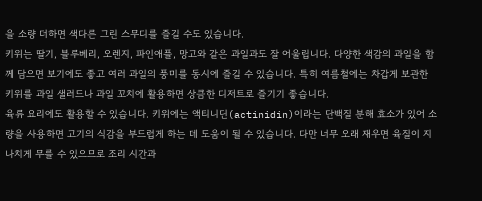을 소량 더하면 색다른 그린 스무디를 즐길 수도 있습니다.
키위는 딸기, 블루베리, 오렌지, 파인애플, 망고와 같은 과일과도 잘 어울립니다. 다양한 색감의 과일을 함께 담으면 보기에도 좋고 여러 과일의 풍미를 동시에 즐길 수 있습니다. 특히 여름철에는 차갑게 보관한 키위를 과일 샐러드나 과일 꼬치에 활용하면 상큼한 디저트로 즐기기 좋습니다.
육류 요리에도 활용할 수 있습니다. 키위에는 액티니딘(actinidin)이라는 단백질 분해 효소가 있어 소량을 사용하면 고기의 식감을 부드럽게 하는 데 도움이 될 수 있습니다. 다만 너무 오래 재우면 육질이 지나치게 무를 수 있으므로 조리 시간과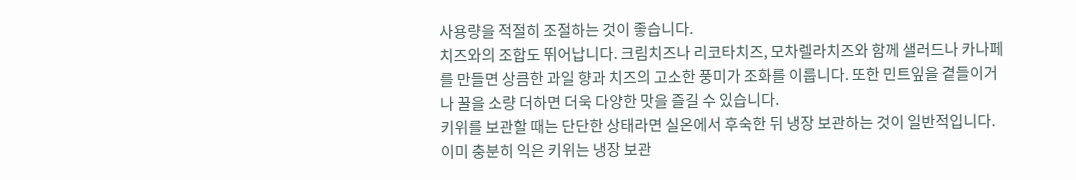사용량을 적절히 조절하는 것이 좋습니다.
치즈와의 조합도 뛰어납니다. 크림치즈나 리코타치즈, 모차렐라치즈와 함께 샐러드나 카나페를 만들면 상큼한 과일 향과 치즈의 고소한 풍미가 조화를 이룹니다. 또한 민트잎을 곁들이거나 꿀을 소량 더하면 더욱 다양한 맛을 즐길 수 있습니다.
키위를 보관할 때는 단단한 상태라면 실온에서 후숙한 뒤 냉장 보관하는 것이 일반적입니다. 이미 충분히 익은 키위는 냉장 보관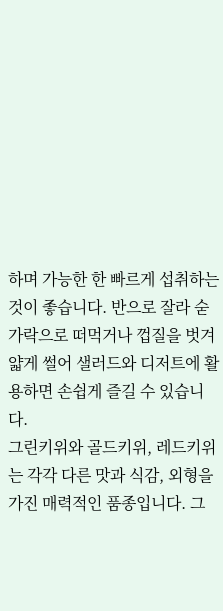하며 가능한 한 빠르게 섭취하는 것이 좋습니다. 반으로 잘라 숟가락으로 떠먹거나 껍질을 벗겨 얇게 썰어 샐러드와 디저트에 활용하면 손쉽게 즐길 수 있습니다.
그린키위와 골드키위, 레드키위는 각각 다른 맛과 식감, 외형을 가진 매력적인 품종입니다. 그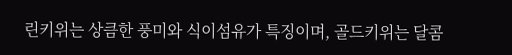린키위는 상큼한 풍미와 식이섬유가 특징이며, 골드키위는 달콤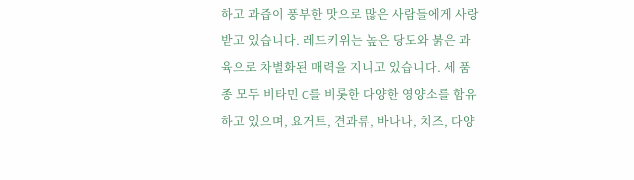하고 과즙이 풍부한 맛으로 많은 사람들에게 사랑받고 있습니다. 레드키위는 높은 당도와 붉은 과육으로 차별화된 매력을 지니고 있습니다. 세 품종 모두 비타민 C를 비롯한 다양한 영양소를 함유하고 있으며, 요거트, 견과류, 바나나, 치즈, 다양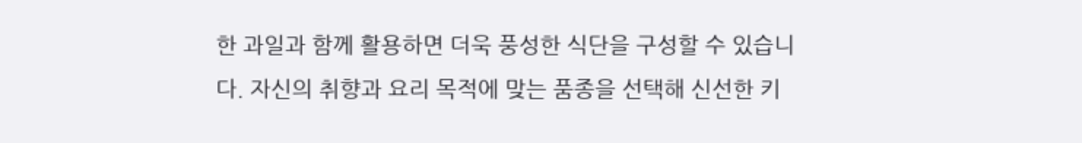한 과일과 함께 활용하면 더욱 풍성한 식단을 구성할 수 있습니다. 자신의 취향과 요리 목적에 맞는 품종을 선택해 신선한 키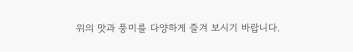위의 맛과 풍미를 다양하게 즐겨 보시기 바랍니다.